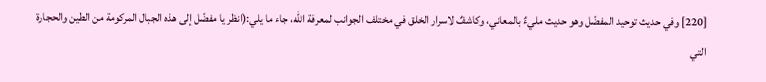[220] وفي حديث توحيد المفضّل وهو حديث مليءٌ بالمعاني، وكاشفٌ لاسرار الخلق في مختلف الجوانب لمعرفة الله، جاء ما يلي:(انظر يا مفضّل إلى هذه الجبال المركومة من الطين والحجارة التي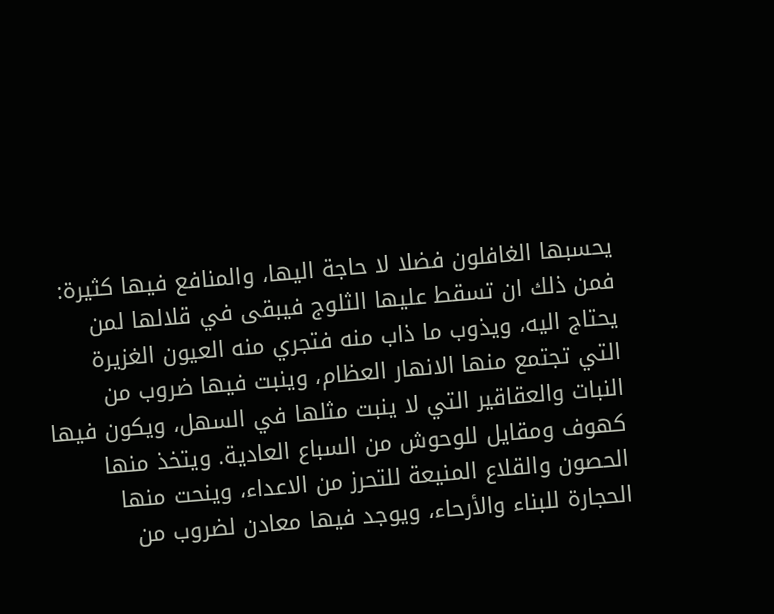يحسبها الغافلون فضلا لا حاجة اليها، والمنافع فيها كثيرة: فمن ذلك ان تسقط عليها الثلوج فيبقى في قلالها لمن يحتاج اليه، ويذوب ما ذاب منه فتجري منه العيون الغزيرة التي تجتمع منها الانهار العظام، وينبت فيها ضروب من النبات والعقاقير التي لا ينبت مثلها في السهل، ويكون فيها كهوف ومقايل للوحوش من السباع العادية. ويتخذ منها الحصون والقلاع المنيعة للتحرز من الاعداء، وينحت منها الحجارة للبناء والأرحاء، ويوجد فيها معادن لضروب من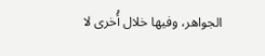الجواهر، وفيها خلال أُخرى لا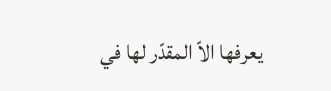يعرفها الاّ المقدّر لها في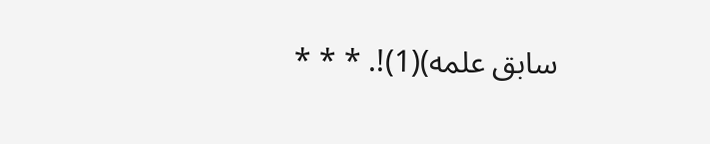سابق علمه)(1)!. * * *